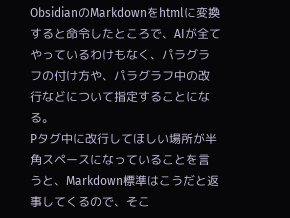ObsidianのMarkdownをhtmlに変換すると命令したところで、AIが全てやっているわけもなく、パラグラフの付け方や、パラグラフ中の改行などについて指定することになる。
Pタグ中に改行してほしい場所が半角スペースになっていることを言うと、Markdown標準はこうだと返事してくるので、そこ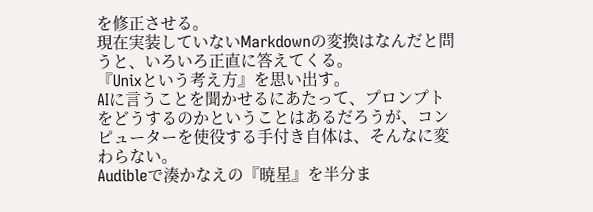を修正させる。
現在実装していないMarkdownの変換はなんだと問うと、いろいろ正直に答えてくる。
『Unixという考え方』を思い出す。
AIに言うことを聞かせるにあたって、プロンプトをどうするのかということはあるだろうが、コンピューターを使役する手付き自体は、そんなに変わらない。
Audibleで湊かなえの『暁星』を半分ま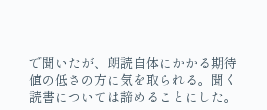で聞いたが、朗読自体にかかる期待値の低さの方に気を取られる。聞く読書については諦めることにした。